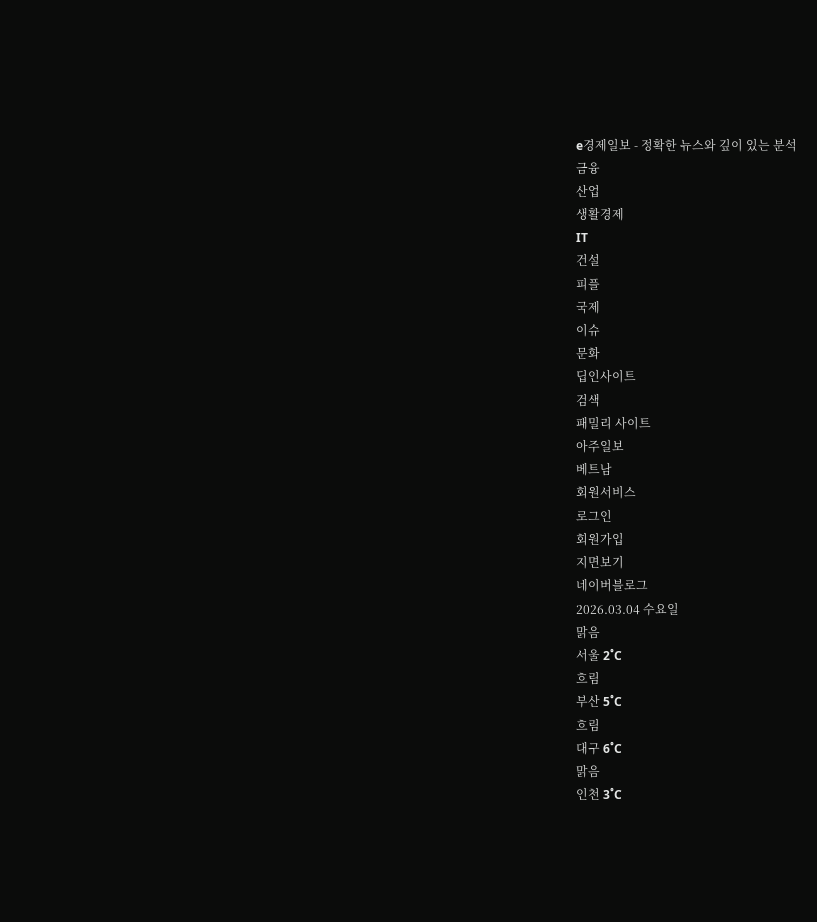e경제일보 - 정확한 뉴스와 깊이 있는 분석
금융
산업
생활경제
IT
건설
피플
국제
이슈
문화
딥인사이트
검색
패밀리 사이트
아주일보
베트남
회원서비스
로그인
회원가입
지면보기
네이버블로그
2026.03.04 수요일
맑음
서울 2˚C
흐림
부산 5˚C
흐림
대구 6˚C
맑음
인천 3˚C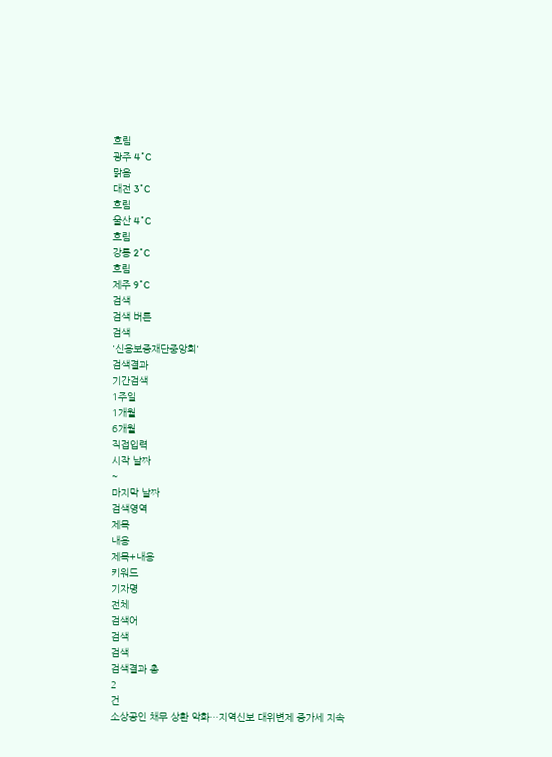흐림
광주 4˚C
맑음
대전 3˚C
흐림
울산 4˚C
흐림
강릉 2˚C
흐림
제주 9˚C
검색
검색 버튼
검색
'신용보증재단중앙회'
검색결과
기간검색
1주일
1개월
6개월
직접입력
시작 날짜
~
마지막 날짜
검색영역
제목
내용
제목+내용
키워드
기자명
전체
검색어
검색
검색
검색결과 총
2
건
소상공인 채무 상환 악화…지역신보 대위변제 증가세 지속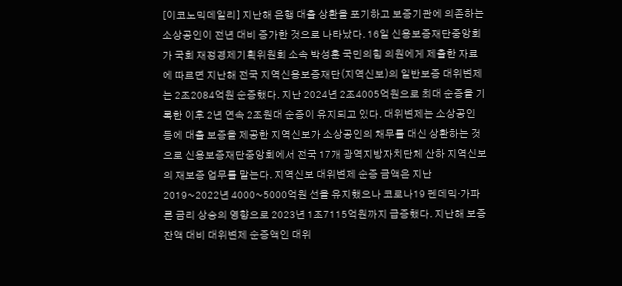[이코노믹데일리] 지난해 은행 대출 상환을 포기하고 보증기관에 의존하는 소상공인이 전년 대비 증가한 것으로 나타났다. 16일 신용보증재단중앙회가 국회 재정경제기획위원회 소속 박성훈 국민의힘 의원에게 제출한 자료에 따르면 지난해 전국 지역신용보증재단(지역신보)의 일반보증 대위변제는 2조2084억원 순증했다. 지난 2024년 2조4005억원으로 최대 순증을 기록한 이후 2년 연속 2조원대 순증이 유지되고 있다. 대위변제는 소상공인 등에 대출 보증을 제공한 지역신보가 소상공인의 채무를 대신 상환하는 것으로 신용보증재단중앙회에서 전국 17개 광역지방자치단체 산하 지역신보의 재보증 업무를 맡는다. 지역신보 대위변제 순증 금액은 지난 2019~2022년 4000~5000억원 선을 유지했으나 코로나19 펜데믹·가파른 금리 상승의 영향으로 2023년 1조7115억원까지 급증했다. 지난해 보증 잔액 대비 대위변제 순증액인 대위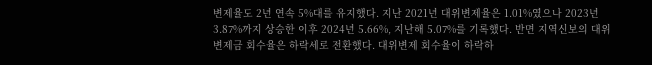변제율도 2년 연속 5%대를 유지했다. 지난 2021년 대위변제율은 1.01%였으나 2023년 3.87%까지 상승한 이후 2024년 5.66%, 지난해 5.07%를 기록했다. 반면 지역신보의 대위변제금 회수율은 하락세로 전환했다. 대위변제 회수율이 하락하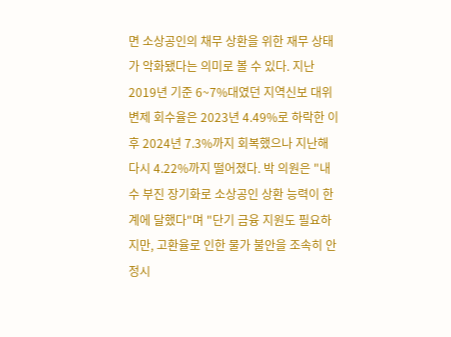면 소상공인의 채무 상환을 위한 재무 상태가 악화됐다는 의미로 볼 수 있다. 지난 2019년 기준 6~7%대였던 지역신보 대위변제 회수율은 2023년 4.49%로 하락한 이후 2024년 7.3%까지 회복했으나 지난해 다시 4.22%까지 떨어졌다. 박 의원은 "내수 부진 장기화로 소상공인 상환 능력이 한계에 달했다"며 "단기 금융 지원도 필요하지만, 고환율로 인한 물가 불안을 조속히 안정시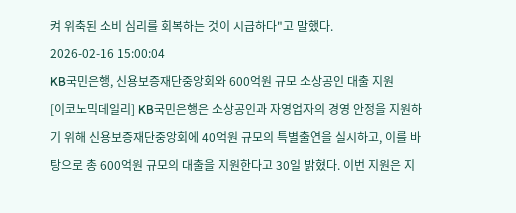켜 위축된 소비 심리를 회복하는 것이 시급하다"고 말했다.
2026-02-16 15:00:04
KB국민은행, 신용보증재단중앙회와 600억원 규모 소상공인 대출 지원
[이코노믹데일리] KB국민은행은 소상공인과 자영업자의 경영 안정을 지원하기 위해 신용보증재단중앙회에 40억원 규모의 특별출연을 실시하고, 이를 바탕으로 총 600억원 규모의 대출을 지원한다고 30일 밝혔다. 이번 지원은 지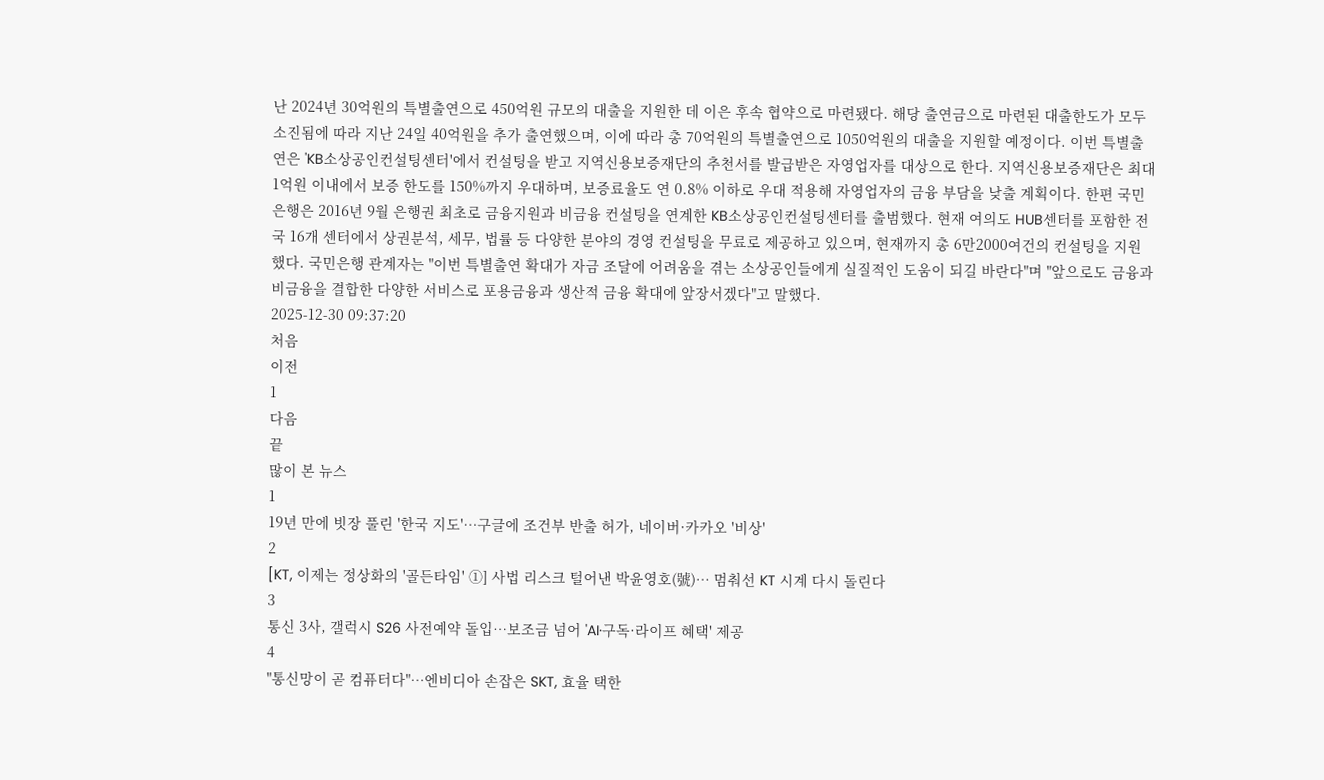난 2024년 30억원의 특별출연으로 450억원 규모의 대출을 지원한 데 이은 후속 협약으로 마련됐다. 해당 출연금으로 마련된 대출한도가 모두 소진됨에 따라 지난 24일 40억원을 추가 출연했으며, 이에 따라 총 70억원의 특별출연으로 1050억원의 대출을 지원할 예정이다. 이번 특별출연은 'KB소상공인컨설팅센터'에서 컨설팅을 받고 지역신용보증재단의 추천서를 발급받은 자영업자를 대상으로 한다. 지역신용보증재단은 최대 1억원 이내에서 보증 한도를 150%까지 우대하며, 보증료율도 연 0.8% 이하로 우대 적용해 자영업자의 금융 부담을 낮출 계획이다. 한편 국민은행은 2016년 9월 은행권 최초로 금융지원과 비금융 컨설팅을 연계한 KB소상공인컨설팅센터를 출범했다. 현재 여의도 HUB센터를 포함한 전국 16개 센터에서 상권분석, 세무, 법률 등 다양한 분야의 경영 컨설팅을 무료로 제공하고 있으며, 현재까지 총 6만2000여건의 컨설팅을 지원했다. 국민은행 관계자는 "이번 특별출연 확대가 자금 조달에 어려움을 겪는 소상공인들에게 실질적인 도움이 되길 바란다"며 "앞으로도 금융과 비금융을 결합한 다양한 서비스로 포용금융과 생산적 금융 확대에 앞장서겠다"고 말했다.
2025-12-30 09:37:20
처음
이전
1
다음
끝
많이 본 뉴스
1
19년 만에 빗장 풀린 '한국 지도'…구글에 조건부 반출 허가, 네이버·카카오 '비상'
2
[KT, 이제는 정상화의 '골든타임' ①] 사법 리스크 털어낸 박윤영호(號)… 멈춰선 KT 시계 다시 돌린다
3
통신 3사, 갤럭시 S26 사전예약 돌입…보조금 넘어 'AI·구독·라이프 혜택' 제공
4
"통신망이 곧 컴퓨터다"…엔비디아 손잡은 SKT, 효율 택한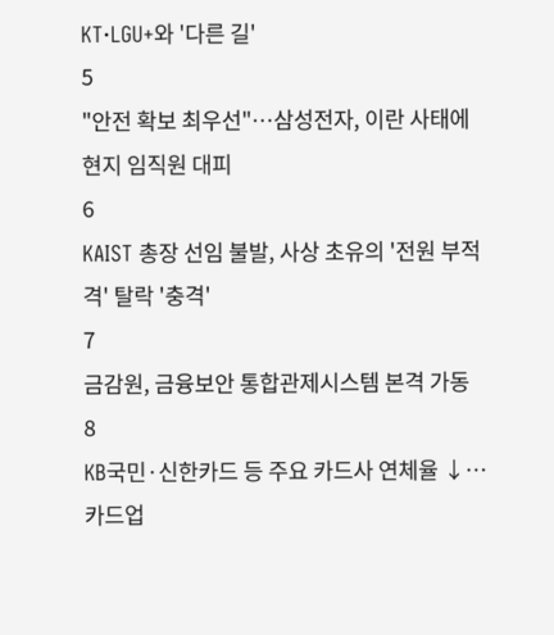KT·LGU+와 '다른 길'
5
"안전 확보 최우선"…삼성전자, 이란 사태에 현지 임직원 대피
6
KAIST 총장 선임 불발, 사상 초유의 '전원 부적격' 탈락 '충격'
7
금감원, 금융보안 통합관제시스템 본격 가동
8
KB국민·신한카드 등 주요 카드사 연체율 ↓…카드업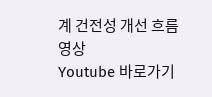계 건전성 개선 흐름
영상
Youtube 바로가기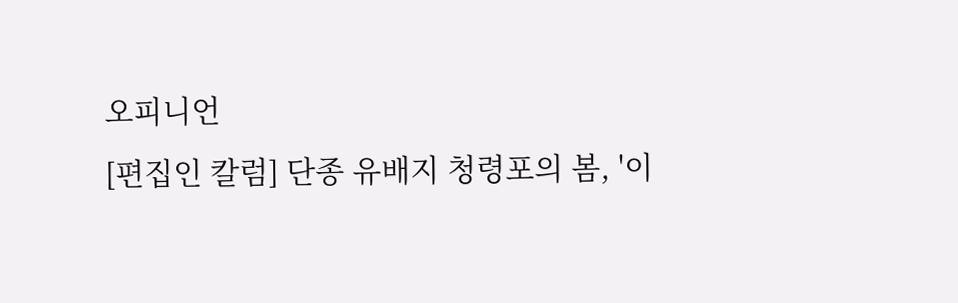오피니언
[편집인 칼럼] 단종 유배지 청령포의 봄, '이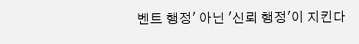벤트 행정' 아닌 '신뢰 행정'이 지킨다